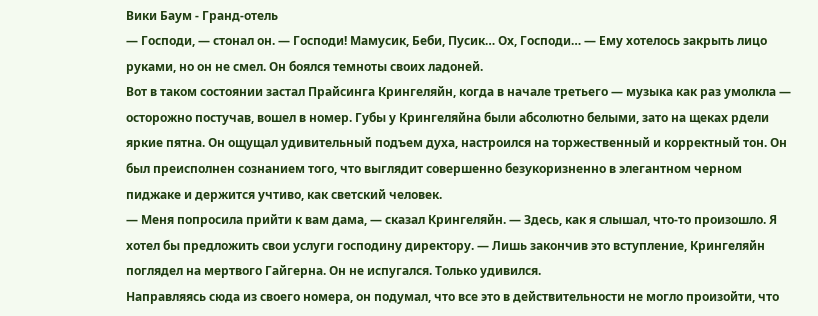Вики Баум - Гранд-отель
— Господи, — стонал он. — Господи! Мамусик, Беби, Пусик… Ох, Господи… — Ему хотелось закрыть лицо руками, но он не смел. Он боялся темноты своих ладоней.
Вот в таком состоянии застал Прайсинга Крингеляйн, когда в начале третьего — музыка как раз умолкла — осторожно постучав, вошел в номер. Губы у Крингеляйна были абсолютно белыми, зато на щеках рдели яркие пятна. Он ощущал удивительный подъем духа, настроился на торжественный и корректный тон. Он был преисполнен сознанием того, что выглядит совершенно безукоризненно в элегантном черном пиджаке и держится учтиво, как светский человек.
— Меня попросила прийти к вам дама, — сказал Крингеляйн. — Здесь, как я слышал, что-то произошло. Я хотел бы предложить свои услуги господину директору. — Лишь закончив это вступление, Крингеляйн поглядел на мертвого Гайгерна. Он не испугался. Только удивился.
Направляясь сюда из своего номера, он подумал, что все это в действительности не могло произойти, что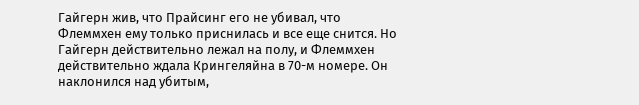Гайгерн жив, что Прайсинг его не убивал, что Флеммхен ему только приснилась и все еще снится. Но Гайгерн действительно лежал на полу, и Флеммхен действительно ждала Крингеляйна в 70-м номере. Он наклонился над убитым,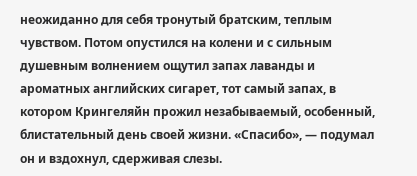неожиданно для себя тронутый братским, теплым чувством. Потом опустился на колени и с сильным душевным волнением ощутил запах лаванды и ароматных английских сигарет, тот самый запах, в котором Крингеляйн прожил незабываемый, особенный, блистательный день своей жизни. «Спасибо», — подумал он и вздохнул, сдерживая слезы.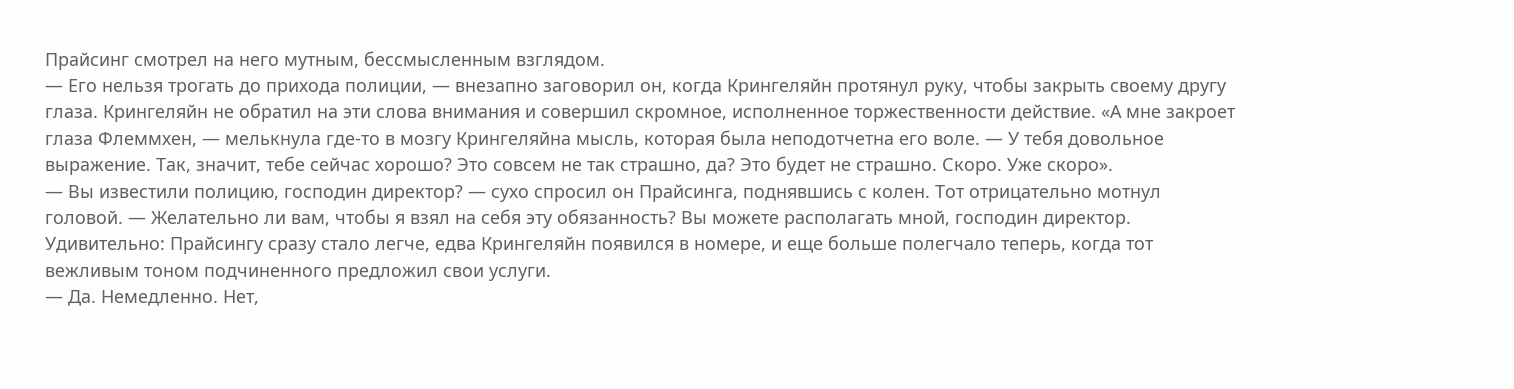Прайсинг смотрел на него мутным, бессмысленным взглядом.
— Его нельзя трогать до прихода полиции, — внезапно заговорил он, когда Крингеляйн протянул руку, чтобы закрыть своему другу глаза. Крингеляйн не обратил на эти слова внимания и совершил скромное, исполненное торжественности действие. «А мне закроет глаза Флеммхен, — мелькнула где-то в мозгу Крингеляйна мысль, которая была неподотчетна его воле. — У тебя довольное выражение. Так, значит, тебе сейчас хорошо? Это совсем не так страшно, да? Это будет не страшно. Скоро. Уже скоро».
— Вы известили полицию, господин директор? — сухо спросил он Прайсинга, поднявшись с колен. Тот отрицательно мотнул головой. — Желательно ли вам, чтобы я взял на себя эту обязанность? Вы можете располагать мной, господин директор.
Удивительно: Прайсингу сразу стало легче, едва Крингеляйн появился в номере, и еще больше полегчало теперь, когда тот вежливым тоном подчиненного предложил свои услуги.
— Да. Немедленно. Нет,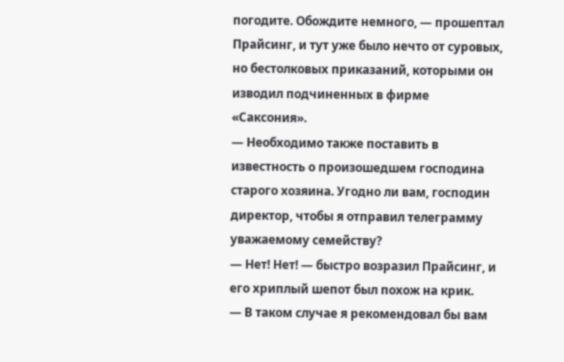погодите. Обождите немного, — прошептал Прайсинг, и тут уже было нечто от суровых, но бестолковых приказаний, которыми он изводил подчиненных в фирме «Саксония».
— Необходимо также поставить в известность о произошедшем господина старого хозяина. Угодно ли вам, господин директор, чтобы я отправил телеграмму уважаемому семейству?
— Нет! Нет! — быстро возразил Прайсинг, и его хриплый шепот был похож на крик.
— В таком случае я рекомендовал бы вам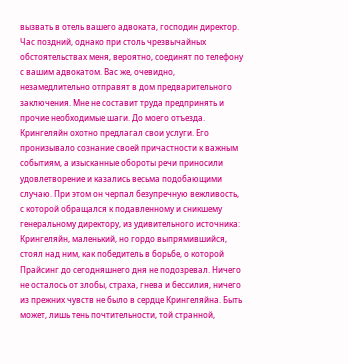вызвать в отель вашего адвоката, господин директор. Час поздний, однако при столь чрезвычайных обстоятельствах меня, вероятно, соединят по телефону с вашим адвокатом. Вас же, очевидно, незамедлительно отправят в дом предварительного заключения. Мне не составит труда предпринять и прочие необходимые шаги. До моего отъезда.
Крингеляйн охотно предлагал свои услуги. Его пронизывало сознание своей причастности к важным событиям, а изысканные обороты речи приносили удовлетворение и казались весьма подобающими случаю. При этом он черпал безупречную вежливость, с которой обращался к подавленному и сникшему генеральному директору, из удивительного источника: Крингеляйн, маленький, но гордо выпрямившийся, стоял над ним, как победитель в борьбе, о которой Прайсинг до сегодняшнего дня не подозревал. Ничего не осталось от злобы, страха, гнева и бессилия, ничего из прежних чувств не было в сердце Крингеляйна. Быть может, лишь тень почтительности, той странной,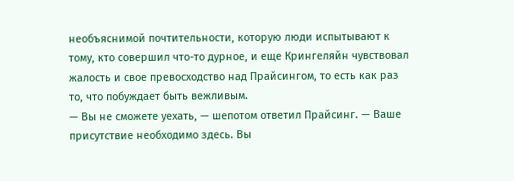необъяснимой почтительности, которую люди испытывают к тому, кто совершил что-то дурное, и еще Крингеляйн чувствовал жалость и свое превосходство над Прайсингом, то есть как раз то, что побуждает быть вежливым.
— Вы не сможете уехать, — шепотом ответил Прайсинг. — Ваше присутствие необходимо здесь. Вы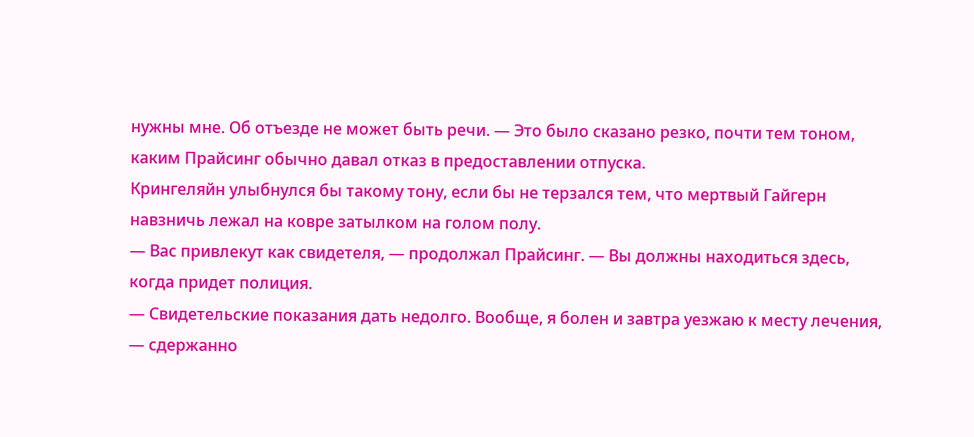нужны мне. Об отъезде не может быть речи. — Это было сказано резко, почти тем тоном, каким Прайсинг обычно давал отказ в предоставлении отпуска.
Крингеляйн улыбнулся бы такому тону, если бы не терзался тем, что мертвый Гайгерн навзничь лежал на ковре затылком на голом полу.
— Вас привлекут как свидетеля, — продолжал Прайсинг. — Вы должны находиться здесь, когда придет полиция.
— Свидетельские показания дать недолго. Вообще, я болен и завтра уезжаю к месту лечения, — сдержанно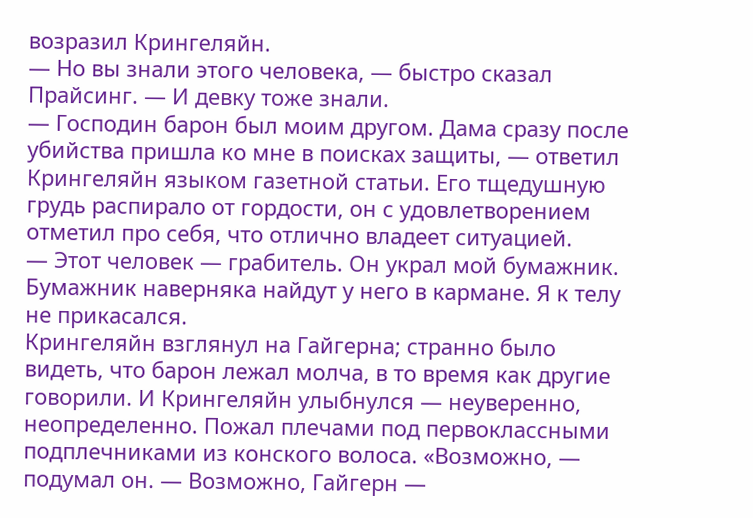возразил Крингеляйн.
— Но вы знали этого человека, — быстро сказал Прайсинг. — И девку тоже знали.
— Господин барон был моим другом. Дама сразу после убийства пришла ко мне в поисках защиты, — ответил Крингеляйн языком газетной статьи. Его тщедушную грудь распирало от гордости, он с удовлетворением отметил про себя, что отлично владеет ситуацией.
— Этот человек — грабитель. Он украл мой бумажник. Бумажник наверняка найдут у него в кармане. Я к телу не прикасался.
Крингеляйн взглянул на Гайгерна; странно было видеть, что барон лежал молча, в то время как другие говорили. И Крингеляйн улыбнулся — неуверенно, неопределенно. Пожал плечами под первоклассными подплечниками из конского волоса. «Возможно, — подумал он. — Возможно, Гайгерн —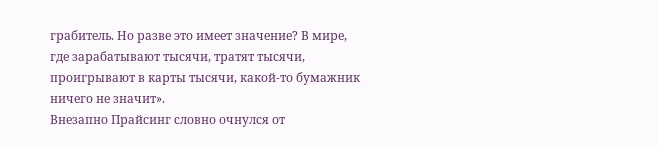грабитель. Но разве это имеет значение? В мире, где зарабатывают тысячи, тратят тысячи, проигрывают в карты тысячи, какой-то бумажник ничего не значит».
Внезапно Прайсинг словно очнулся от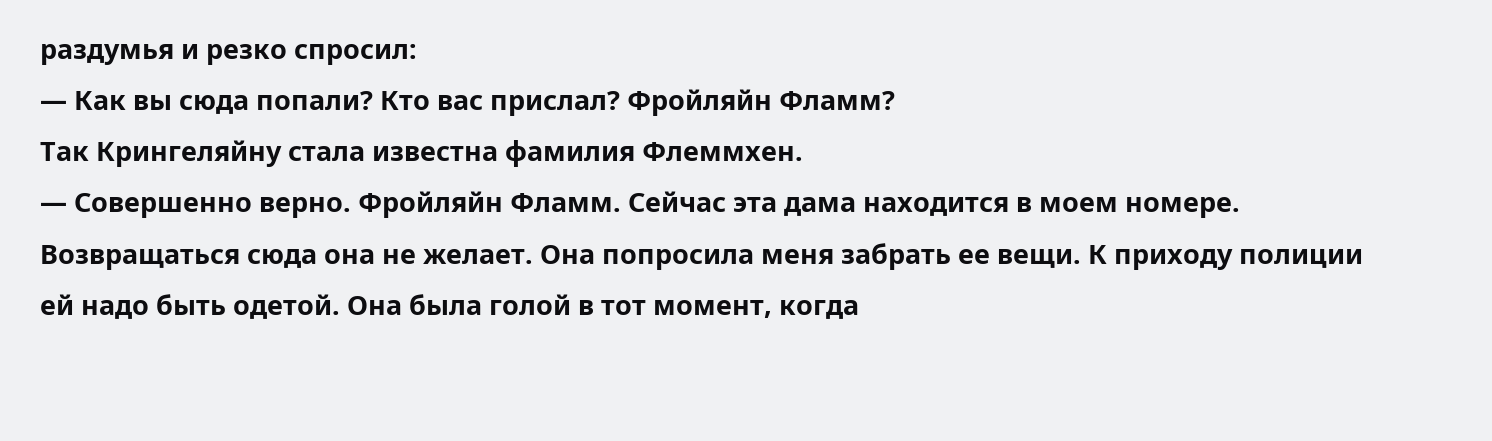раздумья и резко спросил:
— Как вы сюда попали? Кто вас прислал? Фройляйн Фламм?
Так Крингеляйну стала известна фамилия Флеммхен.
— Совершенно верно. Фройляйн Фламм. Сейчас эта дама находится в моем номере. Возвращаться сюда она не желает. Она попросила меня забрать ее вещи. К приходу полиции ей надо быть одетой. Она была голой в тот момент, когда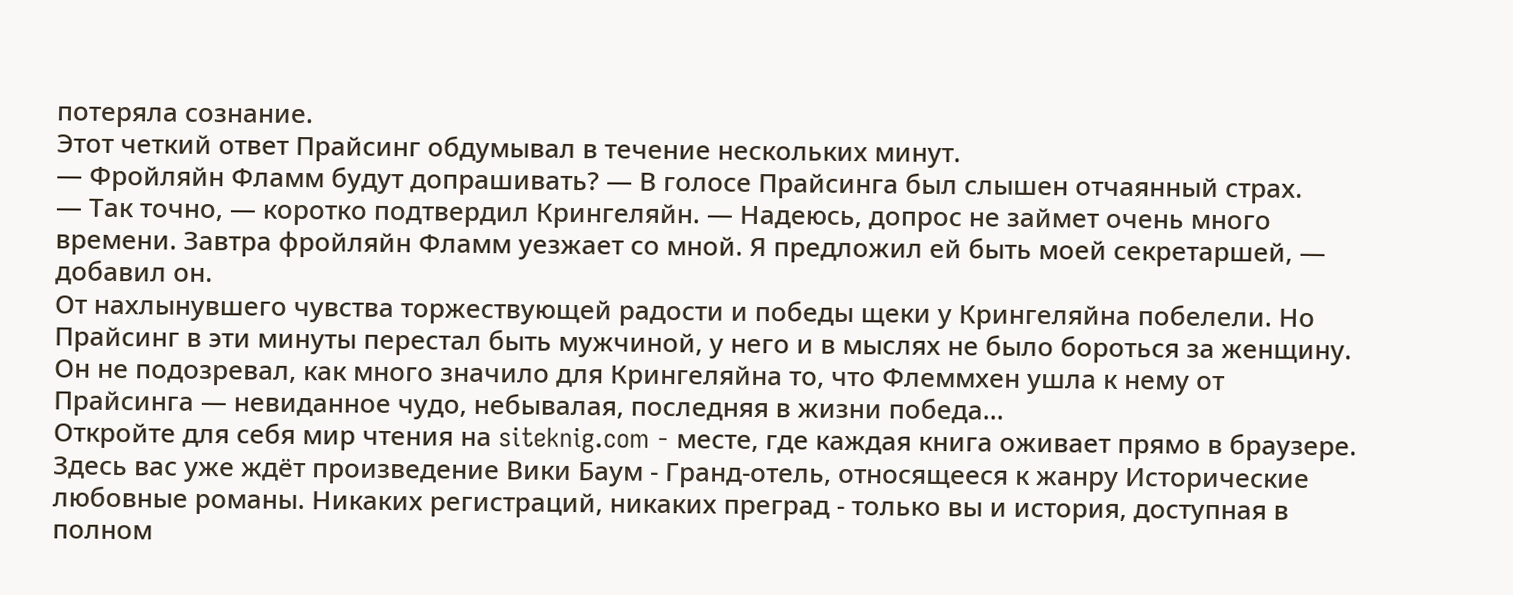потеряла сознание.
Этот четкий ответ Прайсинг обдумывал в течение нескольких минут.
— Фройляйн Фламм будут допрашивать? — В голосе Прайсинга был слышен отчаянный страх.
— Так точно, — коротко подтвердил Крингеляйн. — Надеюсь, допрос не займет очень много времени. Завтра фройляйн Фламм уезжает со мной. Я предложил ей быть моей секретаршей, — добавил он.
От нахлынувшего чувства торжествующей радости и победы щеки у Крингеляйна побелели. Но Прайсинг в эти минуты перестал быть мужчиной, у него и в мыслях не было бороться за женщину. Он не подозревал, как много значило для Крингеляйна то, что Флеммхен ушла к нему от Прайсинга — невиданное чудо, небывалая, последняя в жизни победа…
Откройте для себя мир чтения на siteknig.com - месте, где каждая книга оживает прямо в браузере. Здесь вас уже ждёт произведение Вики Баум - Гранд-отель, относящееся к жанру Исторические любовные романы. Никаких регистраций, никаких преград - только вы и история, доступная в полном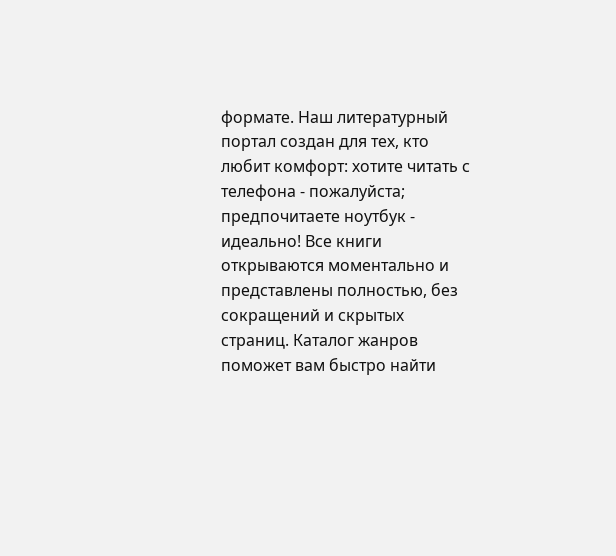формате. Наш литературный портал создан для тех, кто любит комфорт: хотите читать с телефона - пожалуйста; предпочитаете ноутбук - идеально! Все книги открываются моментально и представлены полностью, без сокращений и скрытых страниц. Каталог жанров поможет вам быстро найти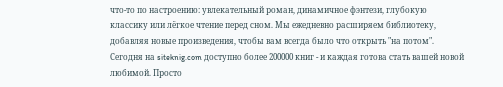что-то по настроению: увлекательный роман, динамичное фэнтези, глубокую классику или лёгкое чтение перед сном. Мы ежедневно расширяем библиотеку, добавляя новые произведения, чтобы вам всегда было что открыть "на потом". Сегодня на siteknig.com доступно более 200000 книг - и каждая готова стать вашей новой любимой. Просто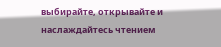выбирайте, открывайте и наслаждайтесь чтением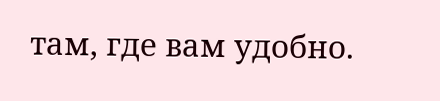там, где вам удобно.